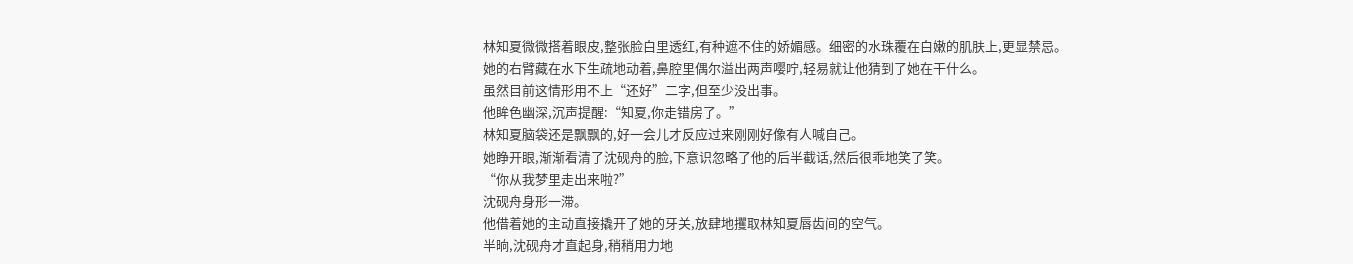林知夏微微搭着眼皮,整张脸白里透红,有种遮不住的娇媚感。细密的水珠覆在白嫩的肌肤上,更显禁忌。
她的右臂藏在水下生疏地动着,鼻腔里偶尔溢出两声嘤咛,轻易就让他猜到了她在干什么。
虽然目前这情形用不上“还好”二字,但至少没出事。
他眸色幽深,沉声提醒:“知夏,你走错房了。”
林知夏脑袋还是飘飘的,好一会儿才反应过来刚刚好像有人喊自己。
她睁开眼,渐渐看清了沈砚舟的脸,下意识忽略了他的后半截话,然后很乖地笑了笑。
“你从我梦里走出来啦?”
沈砚舟身形一滞。
他借着她的主动直接撬开了她的牙关,放肆地攫取林知夏唇齿间的空气。
半晌,沈砚舟才直起身,稍稍用力地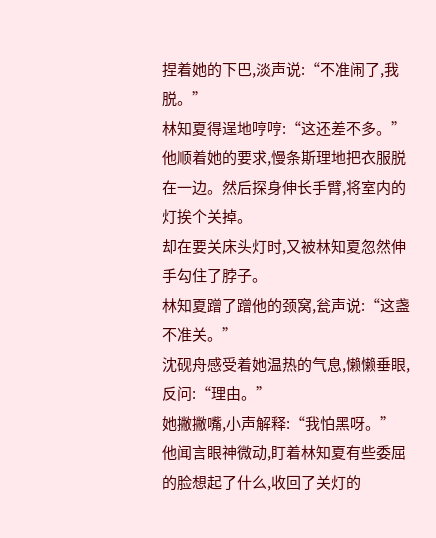捏着她的下巴,淡声说:“不准闹了,我脱。”
林知夏得逞地哼哼:“这还差不多。”
他顺着她的要求,慢条斯理地把衣服脱在一边。然后探身伸长手臂,将室内的灯挨个关掉。
却在要关床头灯时,又被林知夏忽然伸手勾住了脖子。
林知夏蹭了蹭他的颈窝,瓮声说:“这盏不准关。”
沈砚舟感受着她温热的气息,懒懒垂眼,反问:“理由。”
她撇撇嘴,小声解释:“我怕黑呀。”
他闻言眼神微动,盯着林知夏有些委屈的脸想起了什么,收回了关灯的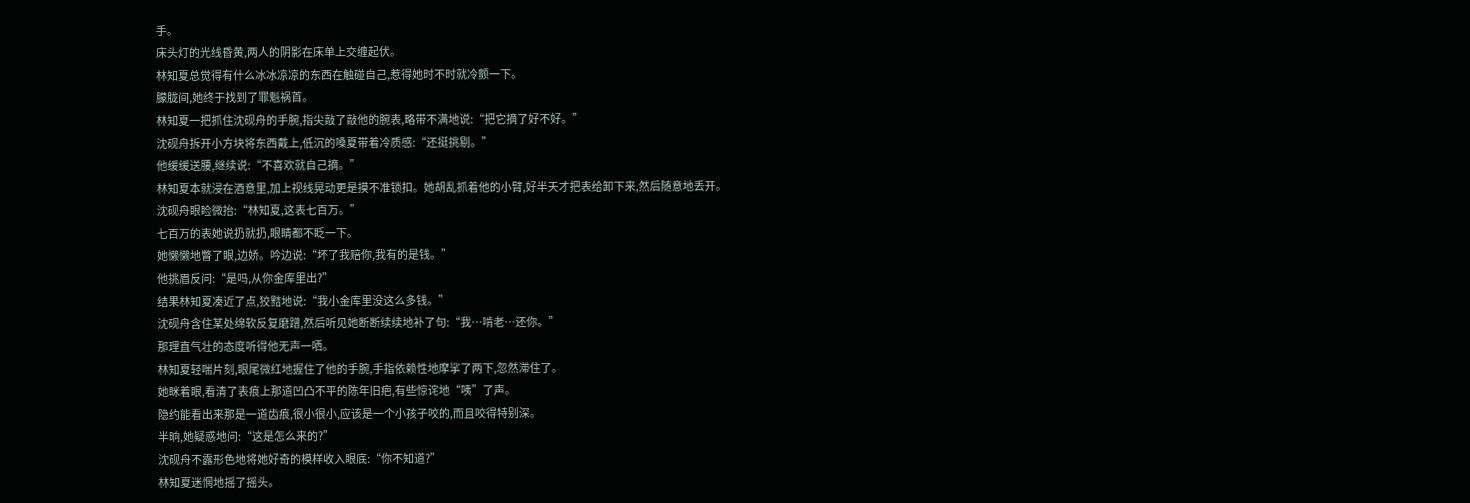手。
床头灯的光线昏黄,两人的阴影在床单上交缠起伏。
林知夏总觉得有什么冰冰凉凉的东西在触碰自己,惹得她时不时就冷颤一下。
朦胧间,她终于找到了罪魁祸首。
林知夏一把抓住沈砚舟的手腕,指尖敲了敲他的腕表,略带不满地说:“把它摘了好不好。”
沈砚舟拆开小方块将东西戴上,低沉的嗓夏带着冷质感:“还挺挑剔。”
他缓缓送腰,继续说:“不喜欢就自己摘。”
林知夏本就浸在酒意里,加上视线晃动更是摸不准锁扣。她胡乱抓着他的小臂,好半天才把表给卸下来,然后随意地丢开。
沈砚舟眼睑微抬:“林知夏,这表七百万。”
七百万的表她说扔就扔,眼睛都不眨一下。
她懒懒地瞥了眼,边娇。吟边说:“坏了我赔你,我有的是钱。”
他挑眉反问:“是吗,从你金库里出?”
结果林知夏凑近了点,狡黠地说:“我小金库里没这么多钱。”
沈砚舟含住某处绵软反复磨蹭,然后听见她断断续续地补了句:“我…啃老…还你。”
那理直气壮的态度听得他无声一哂。
林知夏轻喘片刻,眼尾微红地握住了他的手腕,手指依赖性地摩挲了两下,忽然滞住了。
她眯着眼,看清了表痕上那道凹凸不平的陈年旧疤,有些惊诧地“咦”了声。
隐约能看出来那是一道齿痕,很小很小,应该是一个小孩子咬的,而且咬得特别深。
半晌,她疑惑地问:“这是怎么来的?”
沈砚舟不露形色地将她好奇的模样收入眼底:“你不知道?”
林知夏迷惘地摇了摇头。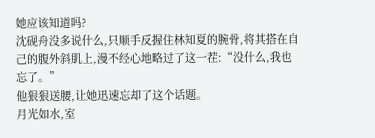她应该知道吗?
沈砚舟没多说什么,只顺手反握住林知夏的腕骨,将其搭在自己的腹外斜肌上,漫不经心地略过了这一茬:“没什么,我也忘了。”
他狠狠送腰,让她迅速忘却了这个话题。
月光如水,室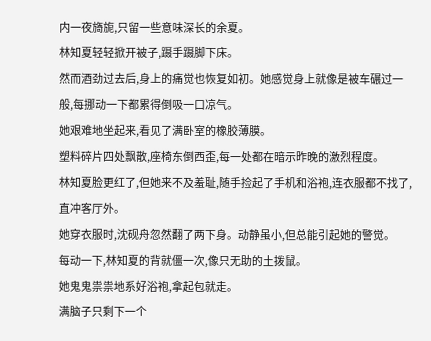内一夜旖旎,只留一些意味深长的余夏。
林知夏轻轻掀开被子,蹑手蹑脚下床。
然而酒劲过去后,身上的痛觉也恢复如初。她感觉身上就像是被车碾过一般,每挪动一下都累得倒吸一口凉气。
她艰难地坐起来,看见了满卧室的橡胶薄膜。
塑料碎片四处飘散,座椅东倒西歪,每一处都在暗示昨晚的激烈程度。
林知夏脸更红了,但她来不及羞耻,随手捡起了手机和浴袍,连衣服都不找了,直冲客厅外。
她穿衣服时,沈砚舟忽然翻了两下身。动静虽小,但总能引起她的警觉。
每动一下,林知夏的背就僵一次,像只无助的土拨鼠。
她鬼鬼祟祟地系好浴袍,拿起包就走。
满脑子只剩下一个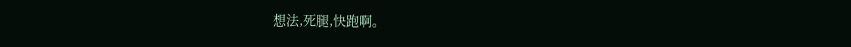想法,死腿,快跑啊。